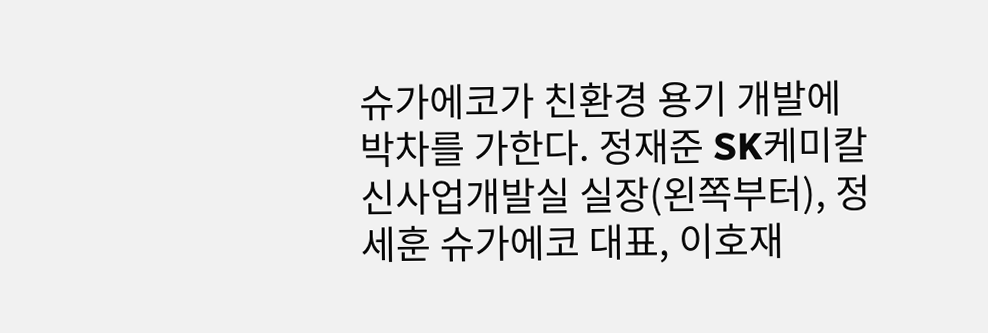슈가에코가 친환경 용기 개발에 박차를 가한다. 정재준 SK케미칼 신사업개발실 실장(왼쪽부터), 정세훈 슈가에코 대표, 이호재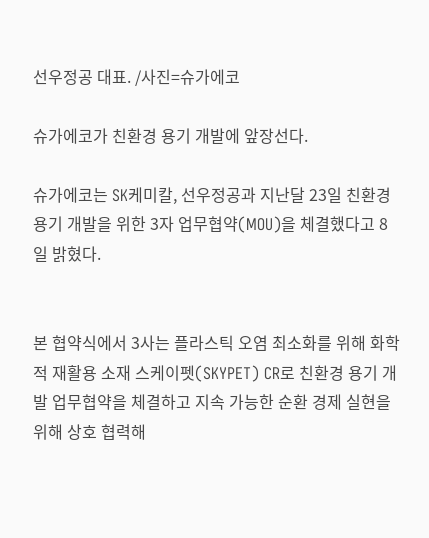선우정공 대표. /사진=슈가에코

슈가에코가 친환경 용기 개발에 앞장선다.

슈가에코는 SK케미칼, 선우정공과 지난달 23일 친환경 용기 개발을 위한 3자 업무협약(MOU)을 체결했다고 8일 밝혔다.


본 협약식에서 3사는 플라스틱 오염 최소화를 위해 화학적 재활용 소재 스케이펫(SKYPET) CR로 친환경 용기 개발 업무협약을 체결하고 지속 가능한 순환 경제 실현을 위해 상호 협력해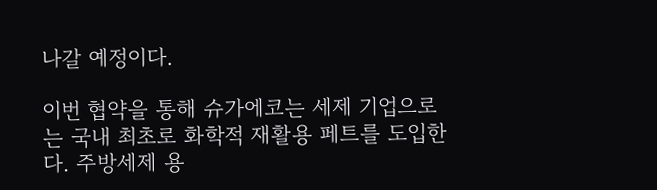나갈 예정이다.

이번 협약을 통해 슈가에코는 세제 기업으로는 국내 최초로 화학적 재활용 페트를 도입한다. 주방세제 용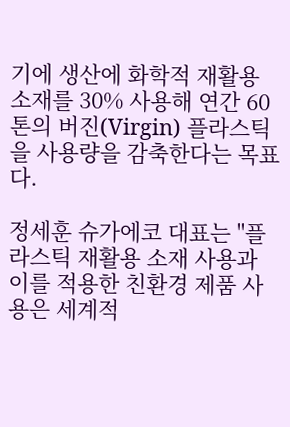기에 생산에 화학적 재활용 소재를 30% 사용해 연간 60톤의 버진(Virgin) 플라스틱을 사용량을 감축한다는 목표다.

정세훈 슈가에코 대표는 "플라스틱 재활용 소재 사용과 이를 적용한 친환경 제품 사용은 세계적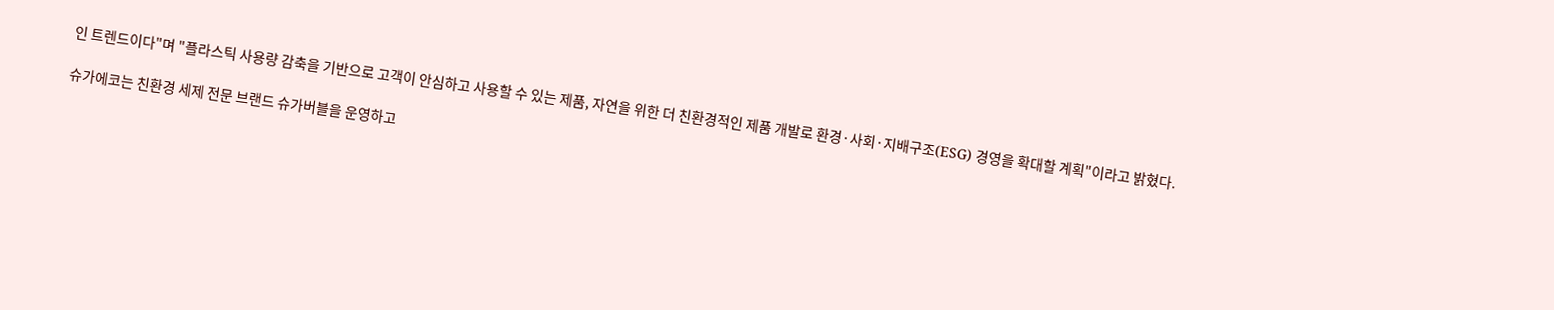인 트렌드이다"며 "플라스틱 사용량 감축을 기반으로 고객이 안심하고 사용할 수 있는 제품, 자연을 위한 더 친환경적인 제품 개발로 환경·사회·지배구조(ESG) 경영을 확대할 계획"이라고 밝혔다.

슈가에코는 친환경 세제 전문 브랜드 슈가버블을 운영하고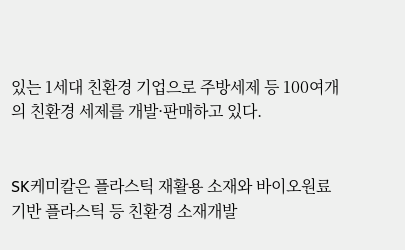있는 1세대 친환경 기업으로 주방세제 등 100여개의 친환경 세제를 개발·판매하고 있다.


SK케미칼은 플라스틱 재활용 소재와 바이오원료 기반 플라스틱 등 친환경 소재개발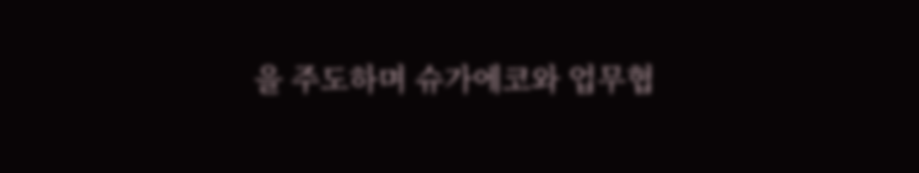을 주도하며 슈가에코와 업무협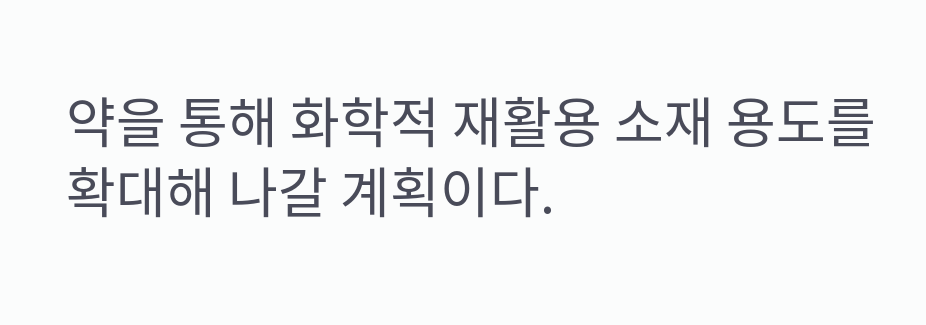약을 통해 화학적 재활용 소재 용도를 확대해 나갈 계획이다.